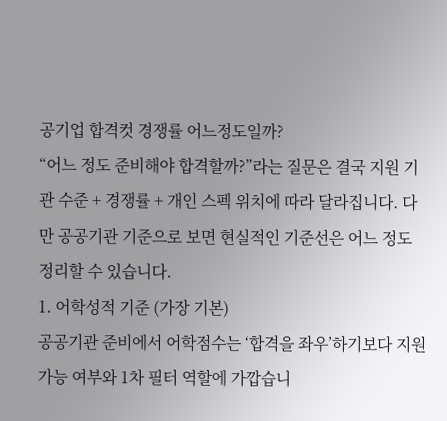공기업 합격컷 경쟁률 어느정도일까?
“어느 정도 준비해야 합격할까?”라는 질문은 결국 지원 기관 수준 + 경쟁률 + 개인 스펙 위치에 따라 달라집니다. 다만 공공기관 기준으로 보면 현실적인 기준선은 어느 정도 정리할 수 있습니다.
1. 어학성적 기준 (가장 기본)
공공기관 준비에서 어학점수는 ‘합격을 좌우’하기보다 지원 가능 여부와 1차 필터 역할에 가깝습니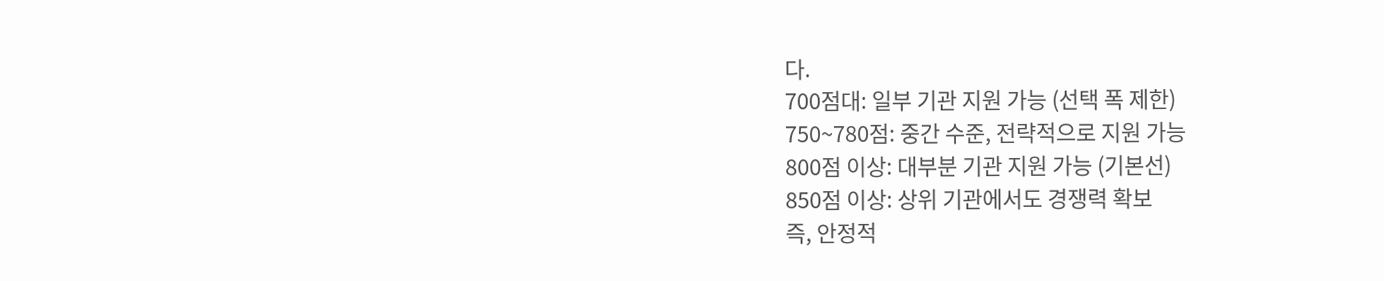다.
700점대: 일부 기관 지원 가능 (선택 폭 제한)
750~780점: 중간 수준, 전략적으로 지원 가능
800점 이상: 대부분 기관 지원 가능 (기본선)
850점 이상: 상위 기관에서도 경쟁력 확보
즉, 안정적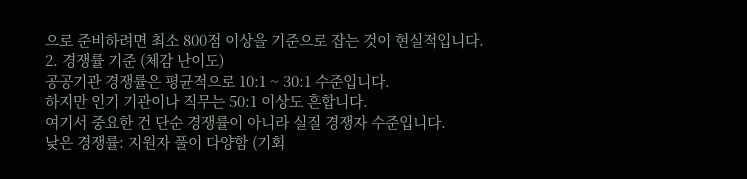으로 준비하려면 최소 800점 이상을 기준으로 잡는 것이 현실적입니다.
2. 경쟁률 기준 (체감 난이도)
공공기관 경쟁률은 평균적으로 10:1 ~ 30:1 수준입니다.
하지만 인기 기관이나 직무는 50:1 이상도 흔합니다.
여기서 중요한 건 단순 경쟁률이 아니라 실질 경쟁자 수준입니다.
낮은 경쟁률: 지원자 풀이 다양함 (기회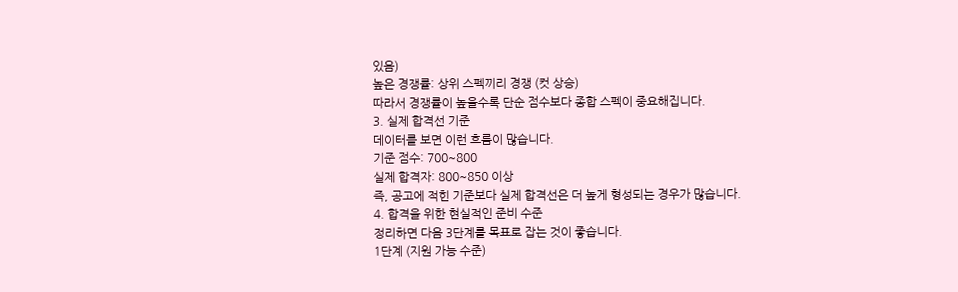있음)
높은 경쟁률: 상위 스펙끼리 경쟁 (컷 상승)
따라서 경쟁률이 높을수록 단순 점수보다 종합 스펙이 중요해집니다.
3. 실제 합격선 기준
데이터를 보면 이런 흐름이 많습니다.
기준 점수: 700~800
실제 합격자: 800~850 이상
즉, 공고에 적힌 기준보다 실제 합격선은 더 높게 형성되는 경우가 많습니다.
4. 합격을 위한 현실적인 준비 수준
정리하면 다음 3단계를 목표로 잡는 것이 좋습니다.
1단계 (지원 가능 수준)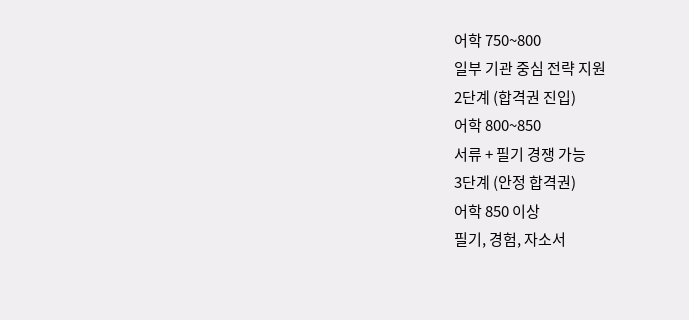어학 750~800
일부 기관 중심 전략 지원
2단계 (합격권 진입)
어학 800~850
서류 + 필기 경쟁 가능
3단계 (안정 합격권)
어학 850 이상
필기, 경험, 자소서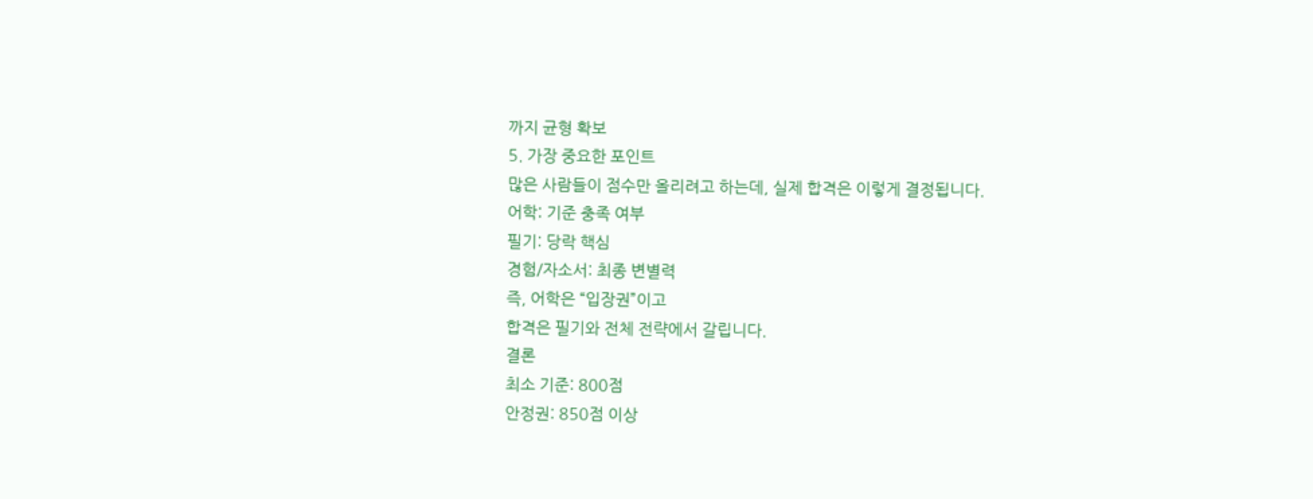까지 균형 확보
5. 가장 중요한 포인트
많은 사람들이 점수만 올리려고 하는데, 실제 합격은 이렇게 결정됩니다.
어학: 기준 충족 여부
필기: 당락 핵심
경험/자소서: 최종 변별력
즉, 어학은 “입장권”이고
합격은 필기와 전체 전략에서 갈립니다.
결론
최소 기준: 800점
안정권: 850점 이상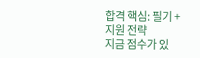합격 핵심: 필기 + 지원 전략
지금 점수가 있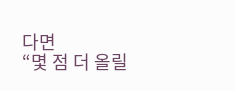다면
“몇 점 더 올릴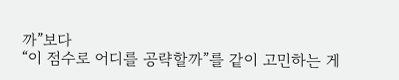까”보다
“이 점수로 어디를 공략할까”를 같이 고민하는 게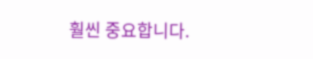훨씬 중요합니다.